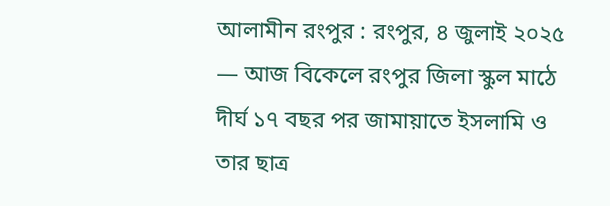আলামীন রংপুর : রংপুর, ৪ জুলাই ২০২৫ — আজ বিকেলে রংপুর জিলা স্কুল মাঠে দীর্ঘ ১৭ বছর পর জামায়াতে ইসলামি ও তার ছাত্র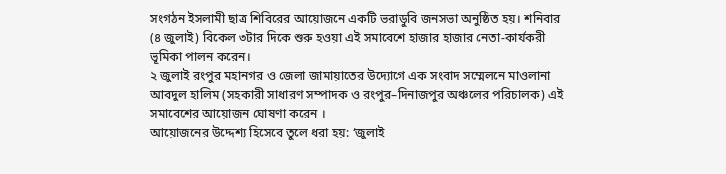সংগঠন ইসলামী ছাত্র শিবিরের আয়োজনে একটি ভরাডুবি জনসভা অনুষ্ঠিত হয়। শনিবার (৪ জুলাই) বিকেল ৩টার দিকে শুরু হওয়া এই সমাবেশে হাজার হাজার নেতা-কার্যকরী ভূমিকা পালন করেন।
২ জুলাই রংপুর মহানগর ও জেলা জামায়াতের উদ্যোগে এক সংবাদ সম্মেলনে মাওলানা আবদুল হালিম (সহকারী সাধারণ সম্পাদক ও রংপুর–দিনাজপুর অঞ্চলের পরিচালক) এই সমাবেশের আয়োজন ঘোষণা করেন ।
আয়োজনের উদ্দেশ্য হিসেবে তুলে ধরা হয়: ‘জুলাই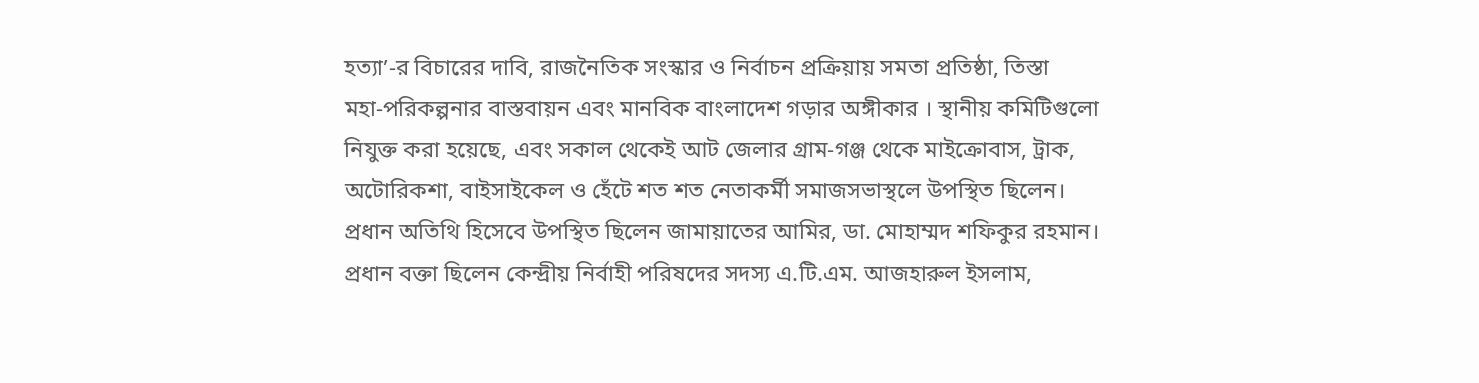হত্যা’‑র বিচারের দাবি, রাজনৈতিক সংস্কার ও নির্বাচন প্রক্রিয়ায় সমতা প্রতিষ্ঠা, তিস্তা মহা‑পরিকল্পনার বাস্তবায়ন এবং মানবিক বাংলাদেশ গড়ার অঙ্গীকার । স্থানীয় কমিটিগুলো নিযুক্ত করা হয়েছে, এবং সকাল থেকেই আট জেলার গ্রাম‑গঞ্জ থেকে মাইক্রোবাস, ট্রাক, অটোরিকশা, বাইসাইকেল ও হেঁটে শত শত নেতাকর্মী সমাজসভাস্থলে উপস্থিত ছিলেন।
প্রধান অতিথি হিসেবে উপস্থিত ছিলেন জামায়াতের আমির, ডা. মোহাম্মদ শফিকুর রহমান। প্রধান বক্তা ছিলেন কেন্দ্রীয় নির্বাহী পরিষদের সদস্য এ.টি.এম. আজহারুল ইসলাম,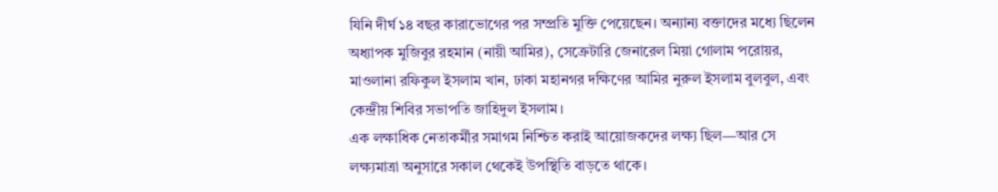যিনি দীর্ঘ ১৪ বছর কারাভোগের পর সম্প্রতি মুক্তি পেয়েছেন। অন্যান্য বক্তাদের মধ্যে ছিলেন অধ্যাপক মুজিবুর রহমান (নায়ী আমির), সেক্রেটারি জেনারেল মিয়া গোলাম পরোয়র, মাওলানা রফিকুল ইসলাম খান, ঢাকা মহানগর দক্ষিণের আমির নুরুল ইসলাম বুলবুল, এবং কেন্দ্রীয় শিবির সভাপতি জাহিদুল ইসলাম।
এক লক্ষাধিক নেতাকর্মীর সমাগম নিশ্চিত করাই আয়োজকদের লক্ষ্য ছিল—আর সে লক্ষ্যমাত্রা অনুসারে সকাল থেকেই উপস্থিতি বাড়তে থাকে।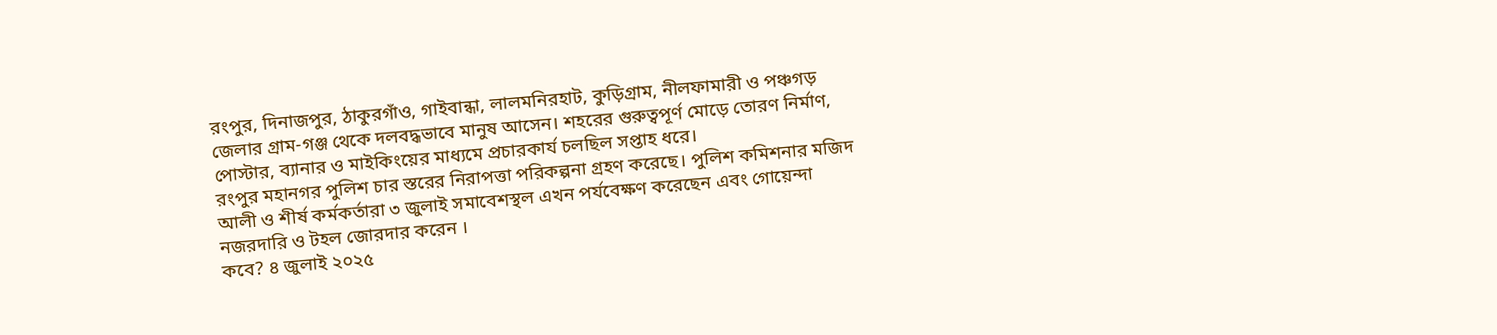রংপুর, দিনাজপুর, ঠাকুরগাঁও, গাইবান্ধা, লালমনিরহাট, কুড়িগ্রাম, নীলফামারী ও পঞ্চগড় জেলার গ্রাম-গঞ্জ থেকে দলবদ্ধভাবে মানুষ আসেন। শহরের গুরুত্বপূর্ণ মোড়ে তোরণ নির্মাণ, পোস্টার, ব্যানার ও মাইকিংয়ের মাধ্যমে প্রচারকার্য চলছিল সপ্তাহ ধরে।
রংপুর মহানগর পুলিশ চার স্তরের নিরাপত্তা পরিকল্পনা গ্রহণ করেছে। পুলিশ কমিশনার মজিদ আলী ও শীর্ষ কর্মকর্তারা ৩ জুলাই সমাবেশস্থল এখন পর্যবেক্ষণ করেছেন এবং গোয়েন্দা নজরদারি ও টহল জোরদার করেন ।
কবে? ৪ জুলাই ২০২৫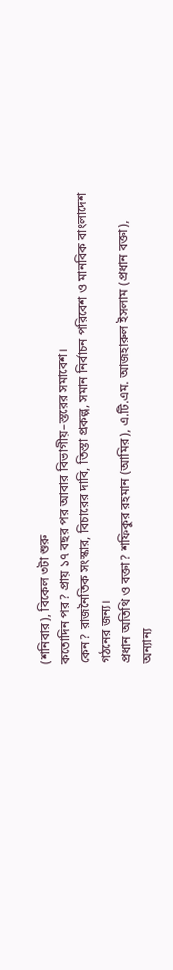(শনিবার), বিকেল ৩টা শুরু
কতোদিন পর? প্রায় ১৭ বছর পর আবার বিভাগীয়–স্তরের সমাবেশ।
কেন? রাজনৈতিক সংস্কার, বিচারের দাবি, তিস্তা প্রকল্প, সমান নির্বাচন পরিবেশ ও মানবিক বাংলাদেশ গঠনের জন্য।
প্রধান অতিথি ও বক্তা? শফিকুর রহমান (আমির), এ.টি.এম. আজহারুল ইসলাম (প্রধান বক্তা), অন্যান্য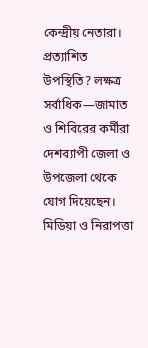কেন্দ্রীয় নেতারা।
প্রত্যাশিত উপস্থিতি? লক্ষত্র সর্বাধিক—জামাত ও শিবিরের কর্মীরা দেশব্যাপী জেলা ও উপজেলা থেকে যোগ দিয়েছেন।
মিডিয়া ও নিরাপত্তা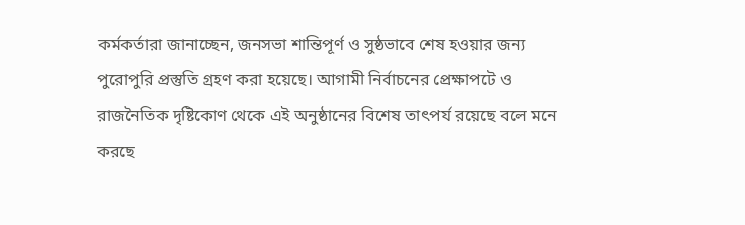কর্মকর্তারা জানাচ্ছেন, জনসভা শান্তিপূর্ণ ও সুষ্ঠভাবে শেষ হওয়ার জন্য পুরোপুরি প্রস্তুতি গ্রহণ করা হয়েছে। আগামী নির্বাচনের প্রেক্ষাপটে ও রাজনৈতিক দৃষ্টিকোণ থেকে এই অনুষ্ঠানের বিশেষ তাৎপর্য রয়েছে বলে মনে করছে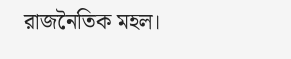রাজনৈতিক মহল।